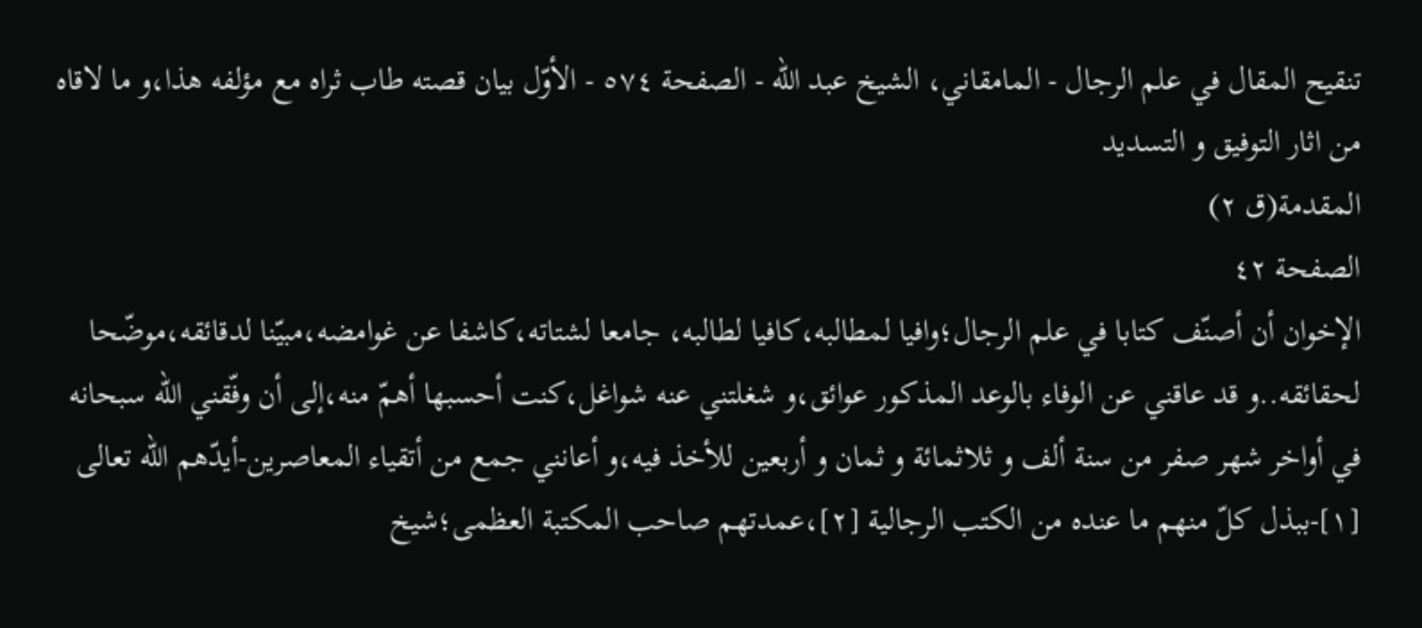تنقيح المقال في علم الرجال - المامقاني، الشيخ عبد الله - الصفحة ٥٧٤ - الأوّل بيان قصته طاب ثراه مع مؤلفه هذا،و ما لاقاه من اثار التوفيق و التسديد
المقدمة(ق ٢)
الصفحة ٤٢
الإخوان أن أصنّف كتابا في علم الرجال؛وافيا لمطالبه،كافيا لطالبه، جامعا لشتاته،كاشفا عن غوامضه،مبيّنا لدقائقه،موضّحا لحقائقه..و قد عاقني عن الوفاء بالوعد المذكور عوائق،و شغلتني عنه شواغل،كنت أحسبها أهمّ منه،إلى أن وفّقني اللّه سبحانه في أواخر شهر صفر من سنة ألف و ثلاثمائة و ثمان و أربعين للأخذ فيه،و أعانني جمع من أتقياء المعاصرين-أيدّهم اللّه تعالى [١]-ببذل كلّ منهم ما عنده من الكتب الرجالية [٢]،عمدتهم صاحب المكتبة العظمى؛شيخ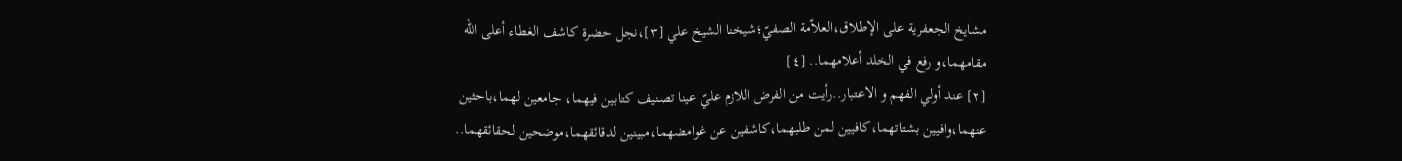مشايخ الجعفرية على الإطلاق،العلاّمة الصفيّ؛شيخنا الشيخ علي [٣]،نجل حضرة كاشف الغطاء أعلى اللّه مقامهما،و رفع في الخلد أعلامهما.. [٤]
[٢] عند أولي الفهم و الاعتبار..رأيت من الفرض اللازم عليّ عينا تصنيف كتابين فيهما، جامعين لهما،باحثين عنهما،وافيين بشتاتهما،كافيين لمن طلبهما،كاشفين عن غوامضهما،مبينين لدقائقهما،موضحين لحقائقهما..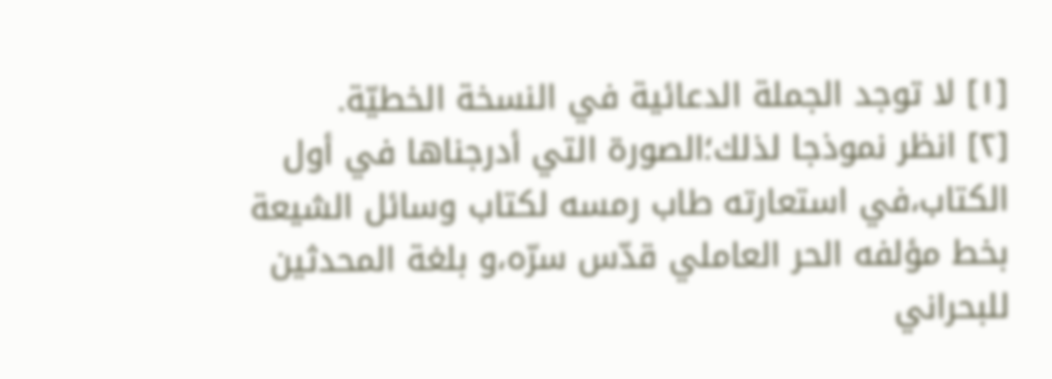[١] لا توجد الجملة الدعائية في النسخة الخطيّة.
[٢] انظر نموذجا لذلك؛الصورة التي أدرجناها في أول الكتاب،في استعارته طاب رمسه لكتاب وسائل الشيعة بخط مؤلفه الحر العاملي قدّس سرّه،و بلغة المحدثين للبحراني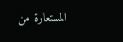المستعارة من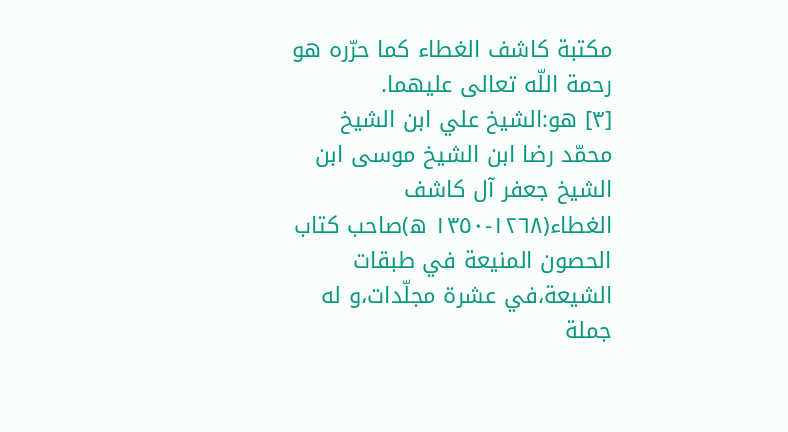مكتبة كاشف الغطاء كما حرّره هو رحمة اللّه تعالى عليهما.
[٣] هو:الشيخ علي ابن الشيخ محمّد رضا ابن الشيخ موسى ابن الشيخ جعفر آل كاشف الغطاء(١٢٦٨-١٣٥٠ ه)صاحب كتاب الحصون المنيعة في طبقات الشيعة،في عشرة مجلّدات،و له جملة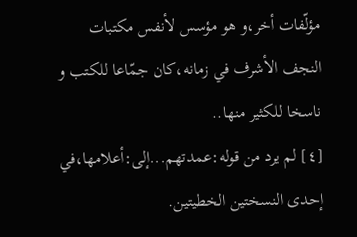مؤلّفات أخر،و هو مؤسس لأنفس مكتبات النجف الأشرف في زمانه،كان جمّاعا للكتب و ناسخا للكثير منها..
[٤] لم يرد من قوله:عمدتهم...إلى:أعلامها،في إحدى النسختين الخطيتين.